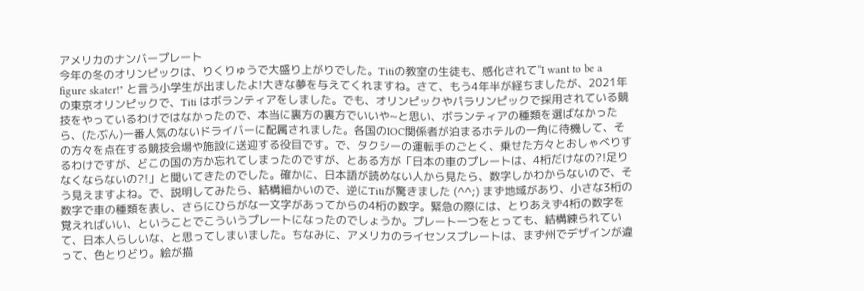アメリカのナンバープレート
今年の冬のオリンピックは、りくりゅうで大盛り上がりでした。Titiの教室の生徒も、感化されて"I want to be a figure skater!" と言う小学生が出ましたよ!大きな夢を与えてくれますね。さて、もう4年半が経ちましたが、2021年の東京オリンピックで、Titi はボランティアをしました。でも、オリンピックやパラリンピックで採用されている競技をやっているわけではなかったので、本当に裏方の裏方でいいや~と思い、ボランティアの種類を選ばなかったら、(たぶん)一番人気のないドライバーに配属されました。各国のIOC関係者が泊まるホテルの一角に待機して、その方々を点在する競技会場や施設に送迎する役目です。で、タクシーの運転手のごとく、乗せた方々とおしゃべりするわけですが、どこの国の方か忘れてしまったのですが、とある方が「日本の車のプレートは、4桁だけなの?!足りなくならないの?!」と聞いてきたのでした。確かに、日本語が読めない人から見たら、数字しかわからないので、そう見えますよね。で、説明してみたら、結構細かいので、逆にTitiが驚きました (^^;) まず地域があり、小さな3桁の数字で車の種類を表し、さらにひらがな一文字があってからの4桁の数字。緊急の際には、とりあえず4桁の数字を覚えればいい、ということでこういうプレートになったのでしょうか。プレート一つをとっても、結構練られていて、日本人らしいな、と思ってしまいました。ちなみに、アメリカのライセンスプレートは、まず州でデザインが違って、色とりどり。絵が描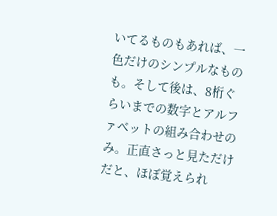いてるものもあれば、一色だけのシンプルなものも。そして後は、8桁ぐらいまでの数字とアルファベットの組み合わせのみ。正直さっと見ただけだと、ほぼ覚えられ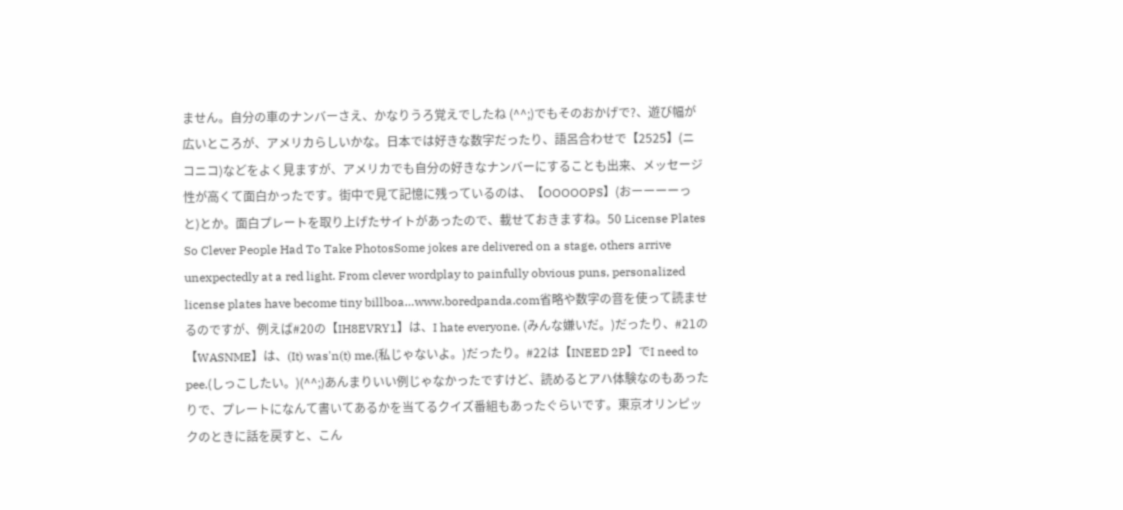ません。自分の車のナンバーさえ、かなりうろ覚えでしたね (^^;)でもそのおかげで?、遊び幅が広いところが、アメリカらしいかな。日本では好きな数字だったり、語呂合わせで【2525】(ニコニコ)などをよく見ますが、アメリカでも自分の好きなナンバーにすることも出来、メッセージ性が高くて面白かったです。街中で見て記憶に残っているのは、【OOOOOPS】(おーーーーっと)とか。面白プレートを取り上げたサイトがあったので、載せておきますね。50 License Plates So Clever People Had To Take PhotosSome jokes are delivered on a stage, others arrive unexpectedly at a red light. From clever wordplay to painfully obvious puns, personalized license plates have become tiny billboa…www.boredpanda.com省略や数字の音を使って読ませるのですが、例えば#20の【IH8EVRY1】は、I hate everyone. (みんな嫌いだ。)だったり、#21の【WASNME】は、(It) was'n(t) me.(私じゃないよ。)だったり。#22は【INEED 2P】でI need to pee.(しっこしたい。)(^^;)あんまりいい例じゃなかったですけど、読めるとアハ体験なのもあったりで、プレートになんて書いてあるかを当てるクイズ番組もあったぐらいです。東京オリンピックのときに話を戻すと、こん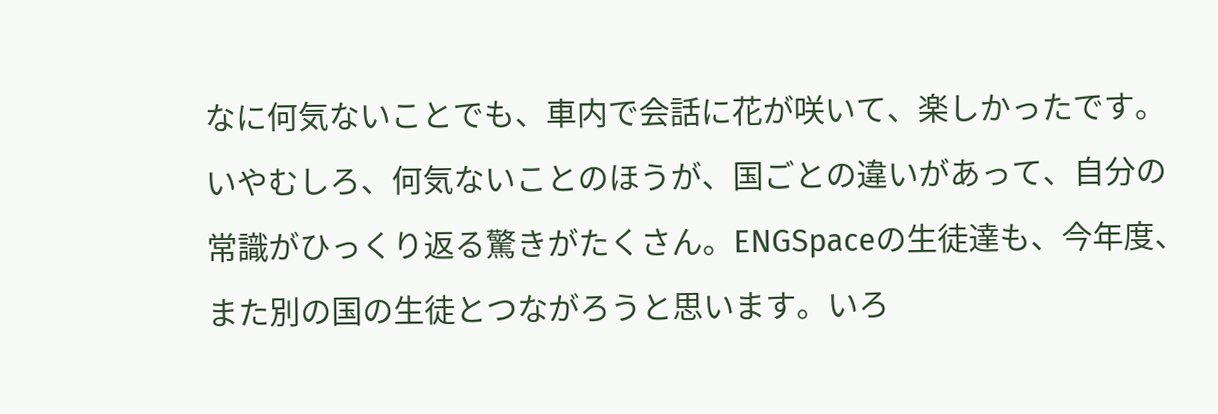なに何気ないことでも、車内で会話に花が咲いて、楽しかったです。いやむしろ、何気ないことのほうが、国ごとの違いがあって、自分の常識がひっくり返る驚きがたくさん。ENGSpaceの生徒達も、今年度、また別の国の生徒とつながろうと思います。いろ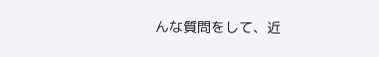んな質問をして、近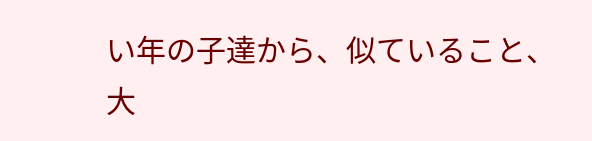い年の子達から、似ていること、大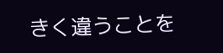きく違うことを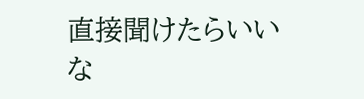直接聞けたらいいな